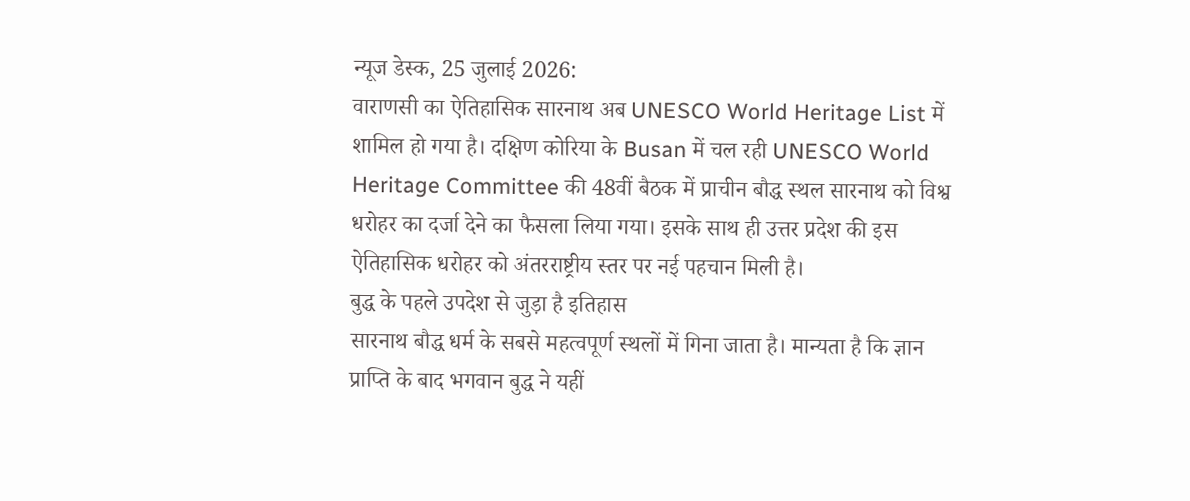न्यूज डेस्क, 25 जुलाई 2026:
वाराणसी का ऐतिहासिक सारनाथ अब UNESCO World Heritage List में शामिल हो गया है। दक्षिण कोरिया के Busan में चल रही UNESCO World Heritage Committee की 48वीं बैठक में प्राचीन बौद्ध स्थल सारनाथ को विश्व धरोहर का दर्जा देने का फैसला लिया गया। इसके साथ ही उत्तर प्रदेश की इस ऐतिहासिक धरोहर को अंतरराष्ट्रीय स्तर पर नई पहचान मिली है।
बुद्ध के पहले उपदेश से जुड़ा है इतिहास
सारनाथ बौद्ध धर्म के सबसे महत्वपूर्ण स्थलों में गिना जाता है। मान्यता है कि ज्ञान प्राप्ति के बाद भगवान बुद्ध ने यहीं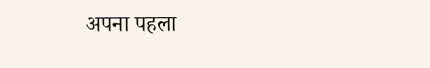अपना पहला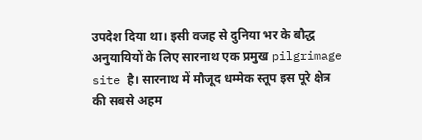उपदेश दिया था। इसी वजह से दुनिया भर के बौद्ध अनुयायियों के लिए सारनाथ एक प्रमुख pilgrimage site है। सारनाथ में मौजूद धम्मेक स्तूप इस पूरे क्षेत्र की सबसे अहम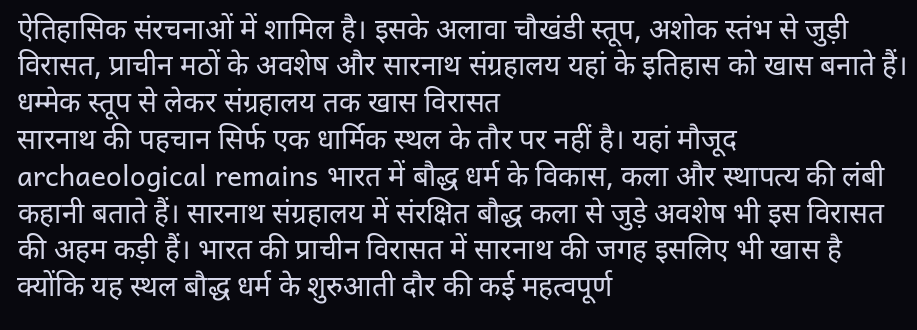ऐतिहासिक संरचनाओं में शामिल है। इसके अलावा चौखंडी स्तूप, अशोक स्तंभ से जुड़ी विरासत, प्राचीन मठों के अवशेष और सारनाथ संग्रहालय यहां के इतिहास को खास बनाते हैं।
धम्मेक स्तूप से लेकर संग्रहालय तक खास विरासत
सारनाथ की पहचान सिर्फ एक धार्मिक स्थल के तौर पर नहीं है। यहां मौजूद archaeological remains भारत में बौद्ध धर्म के विकास, कला और स्थापत्य की लंबी कहानी बताते हैं। सारनाथ संग्रहालय में संरक्षित बौद्ध कला से जुड़े अवशेष भी इस विरासत की अहम कड़ी हैं। भारत की प्राचीन विरासत में सारनाथ की जगह इसलिए भी खास है क्योंकि यह स्थल बौद्ध धर्म के शुरुआती दौर की कई महत्वपूर्ण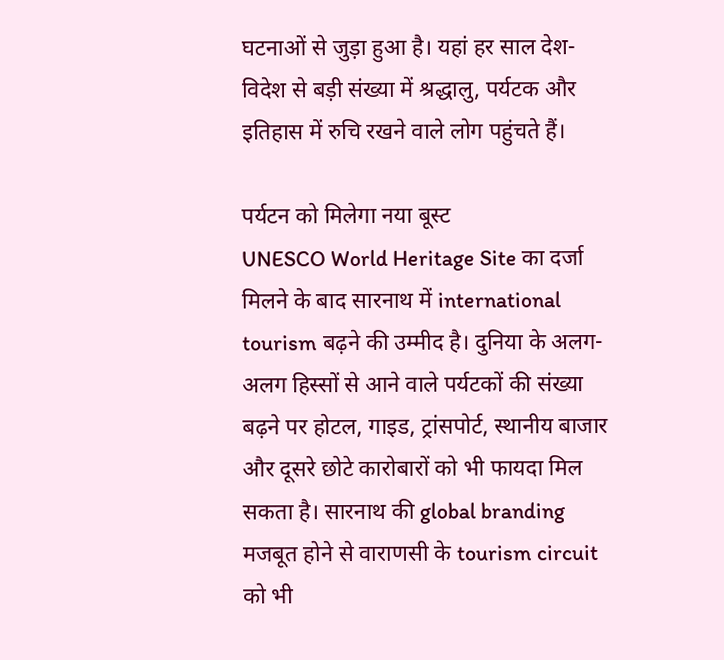घटनाओं से जुड़ा हुआ है। यहां हर साल देश-विदेश से बड़ी संख्या में श्रद्धालु, पर्यटक और इतिहास में रुचि रखने वाले लोग पहुंचते हैं।

पर्यटन को मिलेगा नया बूस्ट
UNESCO World Heritage Site का दर्जा मिलने के बाद सारनाथ में international tourism बढ़ने की उम्मीद है। दुनिया के अलग-अलग हिस्सों से आने वाले पर्यटकों की संख्या बढ़ने पर होटल, गाइड, ट्रांसपोर्ट, स्थानीय बाजार और दूसरे छोटे कारोबारों को भी फायदा मिल सकता है। सारनाथ की global branding मजबूत होने से वाराणसी के tourism circuit को भी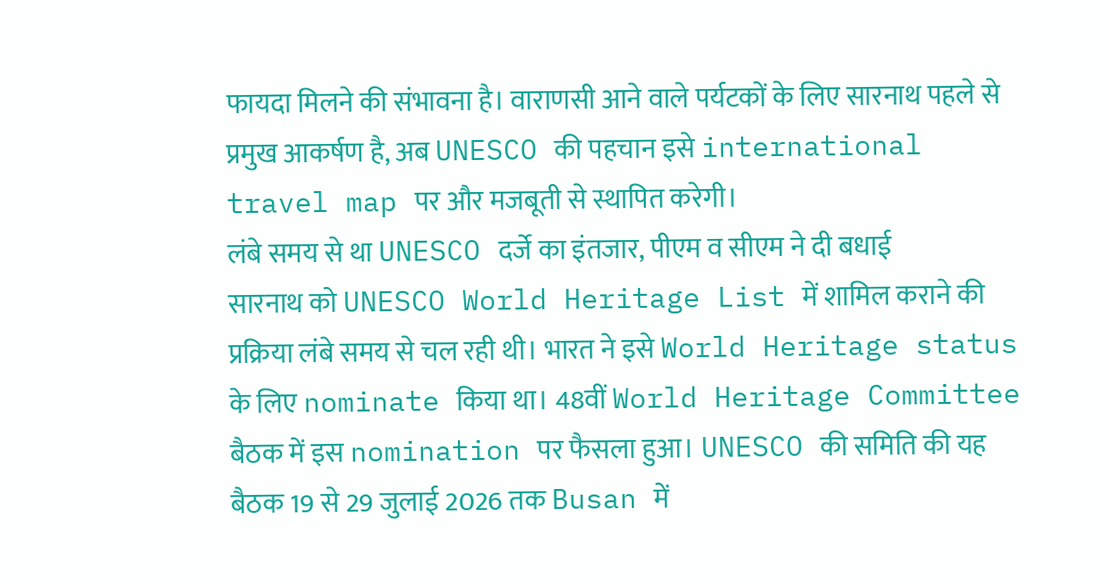फायदा मिलने की संभावना है। वाराणसी आने वाले पर्यटकों के लिए सारनाथ पहले से प्रमुख आकर्षण है, अब UNESCO की पहचान इसे international travel map पर और मजबूती से स्थापित करेगी।
लंबे समय से था UNESCO दर्जे का इंतजार, पीएम व सीएम ने दी बधाई
सारनाथ को UNESCO World Heritage List में शामिल कराने की प्रक्रिया लंबे समय से चल रही थी। भारत ने इसे World Heritage status के लिए nominate किया था। 48वीं World Heritage Committee बैठक में इस nomination पर फैसला हुआ। UNESCO की समिति की यह बैठक 19 से 29 जुलाई 2026 तक Busan में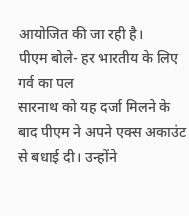आयोजित की जा रही है।
पीएम बोले- हर भारतीय के लिए गर्व का पल
सारनाथ को यह दर्जा मिलने के बाद पीएम ने अपने एक्स अकाउंट से बधाई दी। उन्होंने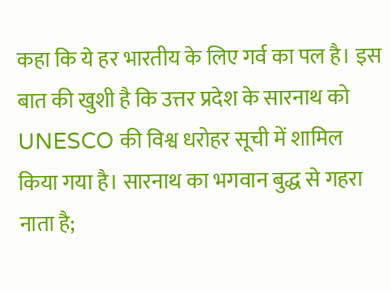कहा कि ये हर भारतीय के लिए गर्व का पल है। इस बात की खुशी है कि उत्तर प्रदेश के सारनाथ को UNESCO की विश्व धरोहर सूची में शामिल किया गया है। सारनाथ का भगवान बुद्ध से गहरा नाता है;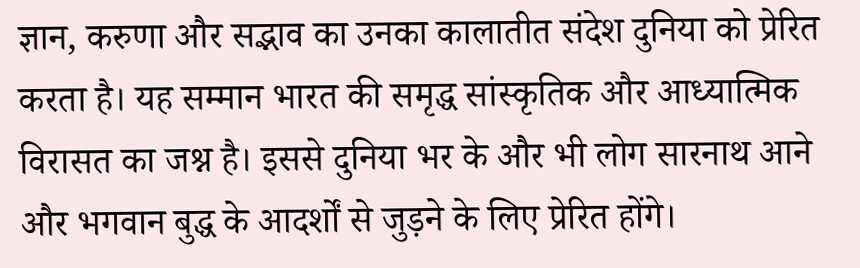ज्ञान, करुणा और सद्भाव का उनका कालातीत संदेश दुनिया को प्रेरित करता है। यह सम्मान भारत की समृद्ध सांस्कृतिक और आध्यात्मिक विरासत का जश्न है। इससे दुनिया भर के और भी लोग सारनाथ आने और भगवान बुद्ध के आदर्शों से जुड़ने के लिए प्रेरित होंगे।